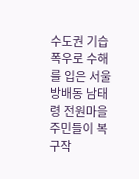수도권 기습폭우로 수해를 입은 서울 방배동 남태령 전원마을 주민들이 복구작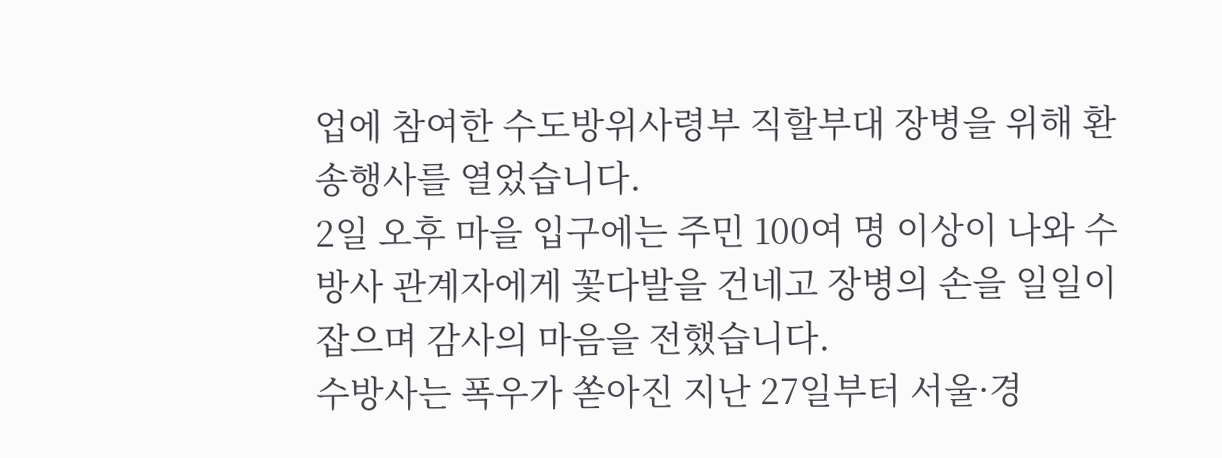업에 참여한 수도방위사령부 직할부대 장병을 위해 환송행사를 열었습니다.
2일 오후 마을 입구에는 주민 100여 명 이상이 나와 수방사 관계자에게 꽃다발을 건네고 장병의 손을 일일이 잡으며 감사의 마음을 전했습니다.
수방사는 폭우가 쏟아진 지난 27일부터 서울·경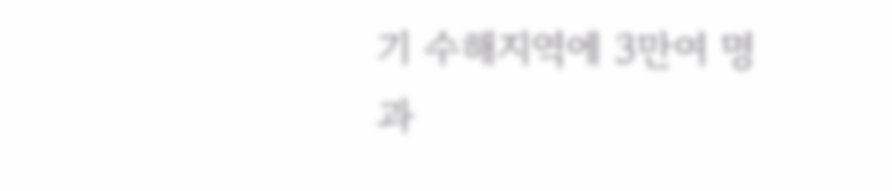기 수해지역에 3만여 명과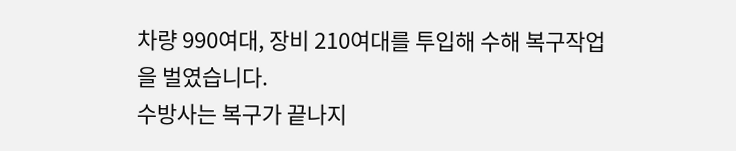차량 990여대, 장비 210여대를 투입해 수해 복구작업을 벌였습니다.
수방사는 복구가 끝나지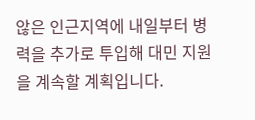않은 인근지역에 내일부터 병력을 추가로 투입해 대민 지원을 계속할 계획입니다.